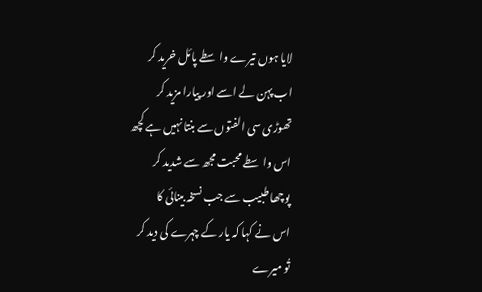لایا ہوں تیرے واسطے پائل خرید کر
اب پہن لے اسے اور پیارا مزید کر
تھوڑی سی الفتوں سے بنتا نہیں ہے کچھ
اس واسطے محبت مجھ سے شدید کر
پوچھا طبیب سے جب نسخہ بینائی کا
اس نے کہا کہ یار کے چہرے کی دید کر
تُو میرے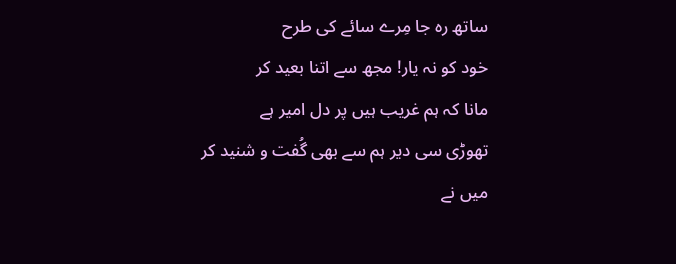ساتھ رہ جا مِرے سائے کی طرح
خود کو نہ یار! مجھ سے اتنا بعید کر
مانا کہ ہم غریب ہیں پر دل امیر ہے
تھوڑی سی دیر ہم سے بھی گُفت و شنید کر
میں نے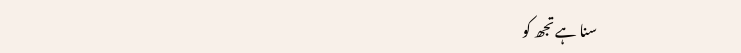سنا ہے تجھ کو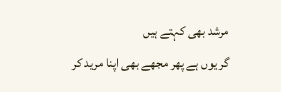مرشد بھی کہتے ہیں
گر یوں ہے پھر مجھے بھی اپنا مرید کر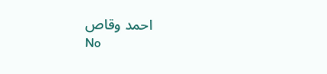احمد وقاص
No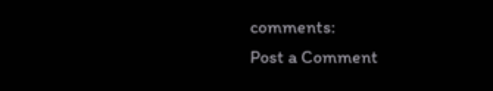comments:
Post a Comment